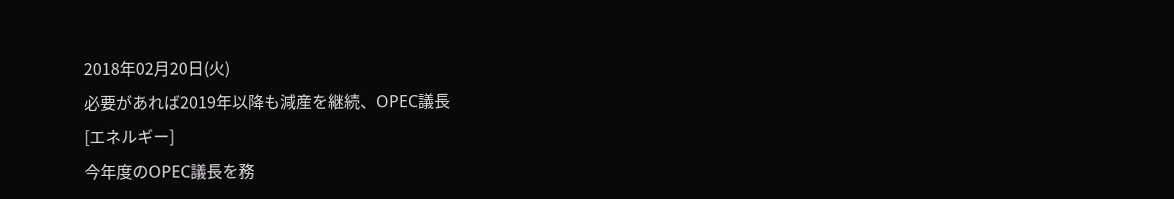2018年02月20日(火)
必要があれば2019年以降も減産を継続、OPEC議長
[エネルギー]
今年度のOPEC議長を務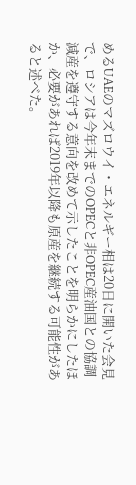めるUAEのマズロウイ・エネルギー相は20日に開いた会見で、ロシアは今年末までのOPECと非OPEC産油国との協調減産を遵守する意向を改めて示したことを明らかにしたほか、必要があれば2019年以降も原産を継続する可能性があると述べた。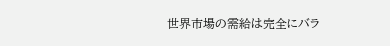世界市場の需給は完全にバラ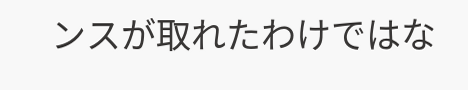ンスが取れたわけではな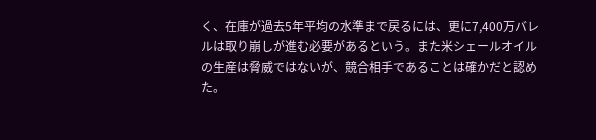く、在庫が過去5年平均の水準まで戻るには、更に7,400万バレルは取り崩しが進む必要があるという。また米シェールオイルの生産は脅威ではないが、競合相手であることは確かだと認めた。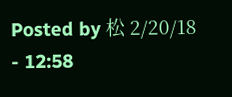Posted by 松 2/20/18 - 12:58